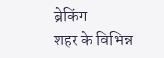ब्रेकिंग
शहर के विभिन्न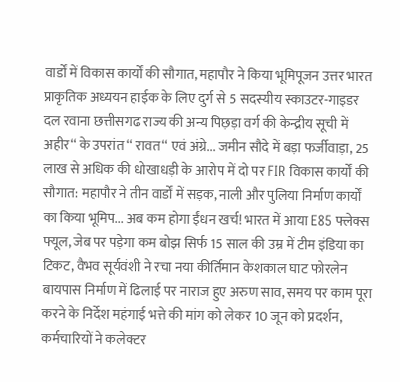वार्डों में विकास कार्यों की सौगात, महापौर ने किया भूमिपूजन उत्तर भारत प्राकृतिक अध्ययन हाईक के लिए दुर्ग से 5 सदस्यीय स्काउटर-गाइडर दल रवाना छत्तीसगढ राज्य की अन्य पिछ़ड़ा वर्ग की केन्द्रीय सूची में अहीर‘‘ के उपरांत ‘‘ रावत‘‘ एवं अंग्रे... जमीन सौदे में बड़ा फर्जीवाड़ा, 25 लाख से अधिक की धोखाधड़ी के आरोप में दो पर FIR विकास कार्यों की सौगात: महापौर ने तीन वार्डों में सड़क, नाली और पुलिया निर्माण कार्यों का किया भूमिप... अब कम होगा ईंधन खर्च! भारत में आया E85 फ्लेक्स फ्यूल, जेब पर पड़ेगा कम बोझ सिर्फ 15 साल की उम्र में टीम इंडिया का टिकट, वैभव सूर्यवंशी ने रचा नया कीर्तिमान केशकाल घाट फोरलेन बायपास निर्माण में ढिलाई पर नाराज हुए अरुण साव, समय पर काम पूरा करने के निर्देश महंगाई भत्ते की मांग को लेकर 10 जून को प्रदर्शन, कर्मचारियों ने कलेक्टर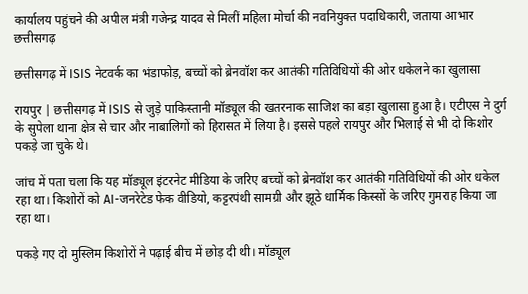कार्यालय पहुंचने की अपील मंत्री गजेन्द्र यादव से मिलीं महिला मोर्चा की नवनियुक्त पदाधिकारी, जताया आभार
छत्तीसगढ़

छत्तीसगढ़ में ISIS नेटवर्क का भंडाफोड़, बच्चों को ब्रेनवॉश कर आतंकी गतिविधियों की ओर धकेलने का खुलासा

रायपुर | छत्तीसगढ़ में ISIS से जुड़े पाकिस्तानी मॉड्यूल की खतरनाक साजिश का बड़ा खुलासा हुआ है। एटीएस ने दुर्ग के सुपेला थाना क्षेत्र से चार और नाबालिगों को हिरासत में लिया है। इससे पहले रायपुर और भिलाई से भी दो किशोर पकड़े जा चुके थे।

जांच में पता चला कि यह मॉड्यूल इंटरनेट मीडिया के जरिए बच्चों को ब्रेनवॉश कर आतंकी गतिविधियों की ओर धकेल रहा था। किशोरों को AI-जनरेटेड फेक वीडियो, कट्टरपंथी सामग्री और झूठे धार्मिक किस्सों के जरिए गुमराह किया जा रहा था।

पकड़े गए दो मुस्लिम किशोरों ने पढ़ाई बीच में छोड़ दी थी। मॉड्यूल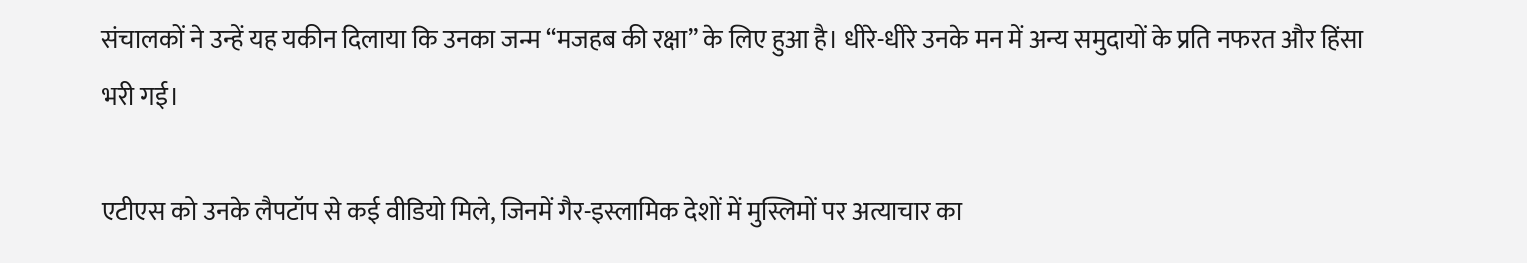संचालकों ने उन्हें यह यकीन दिलाया कि उनका जन्म “मजहब की रक्षा” के लिए हुआ है। धीरे-धीरे उनके मन में अन्य समुदायों के प्रति नफरत और हिंसा भरी गई।

एटीएस को उनके लैपटॉप से कई वीडियो मिले, जिनमें गैर-इस्लामिक देशों में मुस्लिमों पर अत्याचार का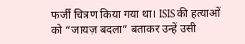फर्जी चित्रण किया गया था। ISIS की हत्याओं को “जायज़ बदला” बताकर उन्हें उसी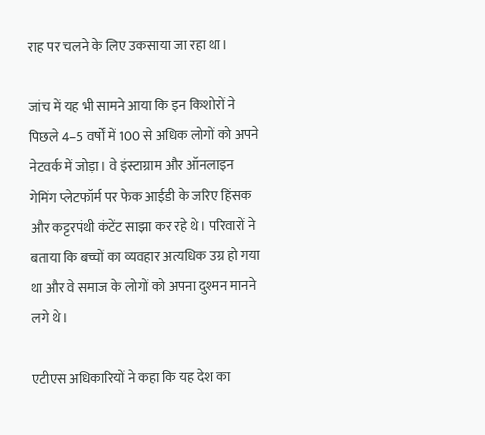राह पर चलने के लिए उकसाया जा रहा था।

जांच में यह भी सामने आया कि इन किशोरों ने पिछले 4–5 वर्षों में 100 से अधिक लोगों को अपने नेटवर्क में जोड़ा। वे इंस्टाग्राम और ऑनलाइन गेमिंग प्लेटफॉर्म पर फेक आईडी के जरिए हिंसक और कट्टरपंथी कंटेंट साझा कर रहे थे। परिवारों ने बताया कि बच्चों का व्यवहार अत्यधिक उग्र हो गया था और वे समाज के लोगों को अपना दुश्मन मानने लगे थे।

एटीएस अधिकारियों ने कहा कि यह देश का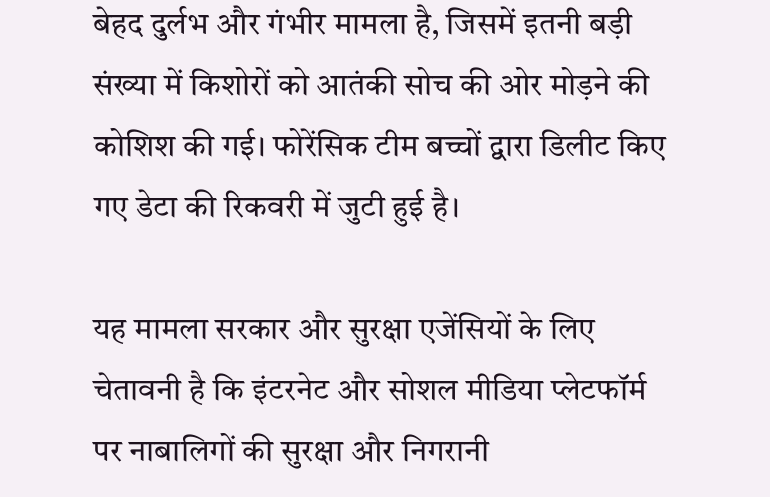बेहद दुर्लभ और गंभीर मामला है, जिसमें इतनी बड़ी संख्या में किशोरों को आतंकी सोच की ओर मोड़ने की कोशिश की गई। फोरेंसिक टीम बच्चों द्वारा डिलीट किए गए डेटा की रिकवरी में जुटी हुई है।

यह मामला सरकार और सुरक्षा एजेंसियों के लिए चेतावनी है कि इंटरनेट और सोशल मीडिया प्लेटफॉर्म पर नाबालिगों की सुरक्षा और निगरानी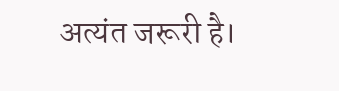अत्यंत जरूरी है।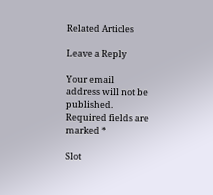Related Articles

Leave a Reply

Your email address will not be published. Required fields are marked *

Slot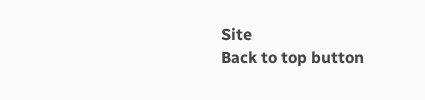Site
Back to top button